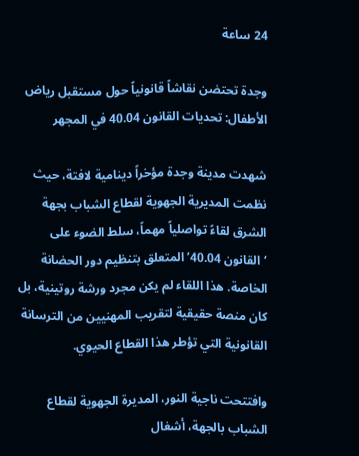24 ساعة

وجدة تحتضن نقاشاً قانونياً حول مستقبل رياض الأطفال: تحديات القانون 40.04 في المجهر

شهدت مدينة وجدة مؤخراً دينامية لافتة، حيث نظمت المديرية الجهوية لقطاع الشباب بجهة الشرق لقاءً تواصلياً مهماً، سلط الضوء على ‘القانون 40.04’ المتعلق بتنظيم دور الحضانة الخاصة. هذا اللقاء لم يكن مجرد ورشة روتينية، بل كان منصة حقيقية لتقريب المهنيين من الترسانة القانونية التي تؤطر هذا القطاع الحيوي.

وافتتحت ناجية النور، المديرة الجهوية لقطاع الشباب بالجهة، أشغال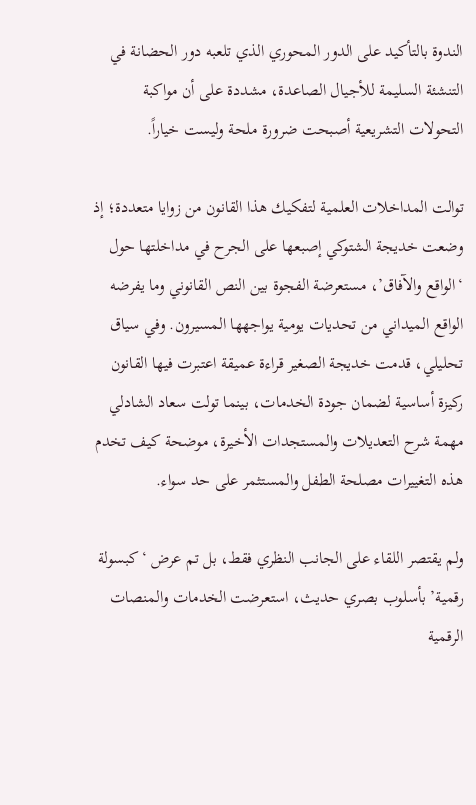الندوة بالتأكيد على الدور المحوري الذي تلعبه دور الحضانة في التنشئة السليمة للأجيال الصاعدة، مشددة على أن مواكبة التحولات التشريعية أصبحت ضرورة ملحة وليست خياراً.

توالت المداخلات العلمية لتفكيك هذا القانون من زوايا متعددة؛ إذ وضعت خديجة الشتوكي إصبعها على الجرح في مداخلتها حول ‘الواقع والآفاق’، مستعرضة الفجوة بين النص القانوني وما يفرضه الواقع الميداني من تحديات يومية يواجهها المسيرون. وفي سياق تحليلي، قدمت خديجة الصغير قراءة عميقة اعتبرت فيها القانون ركيزة أساسية لضمان جودة الخدمات، بينما تولت سعاد الشادلي مهمة شرح التعديلات والمستجدات الأخيرة، موضحة كيف تخدم هذه التغييرات مصلحة الطفل والمستثمر على حد سواء.

ولم يقتصر اللقاء على الجانب النظري فقط، بل تم عرض ‘كبسولة رقمية’ بأسلوب بصري حديث، استعرضت الخدمات والمنصات الرقمية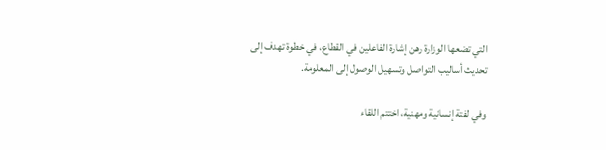التي تضعها الوزارة رهن إشارة الفاعلين في القطاع، في خطوة تهدف إلى تحديث أساليب التواصل وتسهيل الوصول إلى المعلومة.

وفي لفتة إنسانية ومهنية، اختتم اللقاء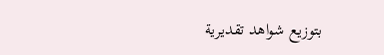بتوزيع شواهد تقديرية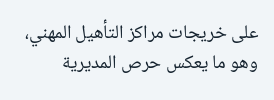على خريجات مراكز التأهيل المهني، وهو ما يعكس حرص المديرية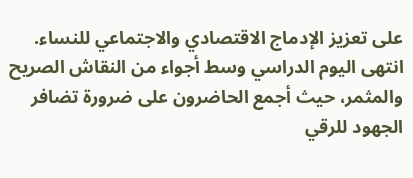على تعزيز الإدماج الاقتصادي والاجتماعي للنساء. انتهى اليوم الدراسي وسط أجواء من النقاش الصريح والمثمر، حيث أجمع الحاضرون على ضرورة تضافر الجهود للرقي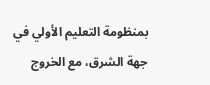بمنظومة التعليم الأولي في جهة الشرق، مع الخروج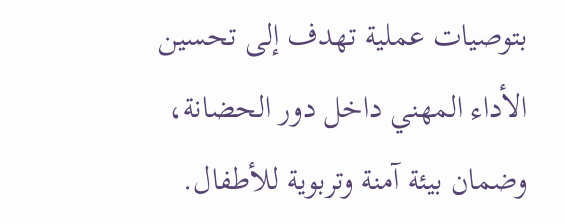بتوصيات عملية تهدف إلى تحسين الأداء المهني داخل دور الحضانة، وضمان بيئة آمنة وتربوية للأطفال.